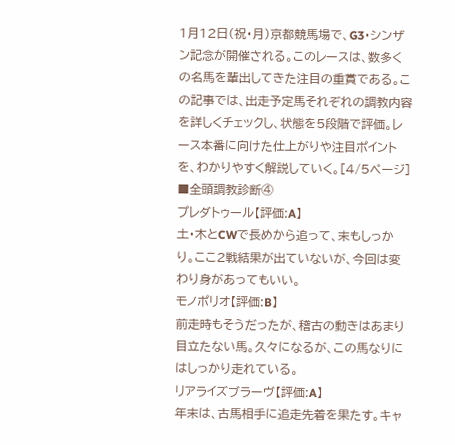1月12日(祝・月)京都競馬場で、G3・シンザン記念が開催される。このレースは、数多くの名馬を輩出してきた注目の重賞である。この記事では、出走予定馬それぞれの調教内容を詳しくチェックし、状態を5段階で評価。レース本番に向けた仕上がりや注目ポイントを、わかりやすく解説していく。[4/5ページ]
■全頭調教診断④
プレダトゥール【評価:A】
土・木とCWで長めから追って、末もしっかり。ここ2戦結果が出ていないが、今回は変わり身があってもいい。
モノポリオ【評価:B】
前走時もそうだったが、稽古の動きはあまり目立たない馬。久々になるが、この馬なりにはしっかり走れている。
リアライズブラーヴ【評価:A】
年末は、古馬相手に追走先着を果たす。キャ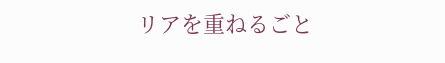リアを重ねるごと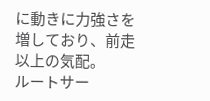に動きに力強さを増しており、前走以上の気配。
ルートサー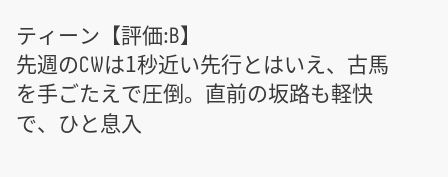ティーン【評価:B】
先週のCWは1秒近い先行とはいえ、古馬を手ごたえで圧倒。直前の坂路も軽快で、ひと息入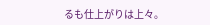るも仕上がりは上々。